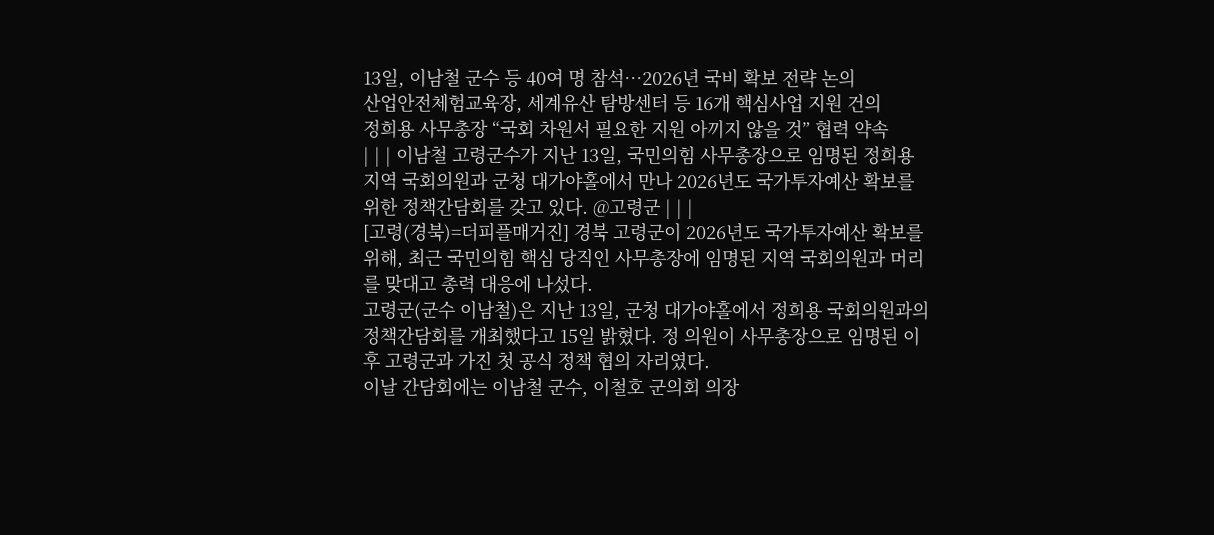13일, 이남철 군수 등 40여 명 참석…2026년 국비 확보 전략 논의
산업안전체험교육장, 세계유산 탐방센터 등 16개 핵심사업 지원 건의
정희용 사무총장 “국회 차원서 필요한 지원 아끼지 않을 것” 협력 약속
| | | 이남철 고령군수가 지난 13일, 국민의힘 사무총장으로 임명된 정희용 지역 국회의원과 군청 대가야홀에서 만나 2026년도 국가투자예산 확보를 위한 정책간담회를 갖고 있다. @고령군 | | |
[고령(경북)=더피플매거진] 경북 고령군이 2026년도 국가투자예산 확보를 위해, 최근 국민의힘 핵심 당직인 사무총장에 임명된 지역 국회의원과 머리를 맞대고 총력 대응에 나섰다.
고령군(군수 이남철)은 지난 13일, 군청 대가야홀에서 정희용 국회의원과의 정책간담회를 개최했다고 15일 밝혔다. 정 의원이 사무총장으로 임명된 이후 고령군과 가진 첫 공식 정책 협의 자리였다.
이날 간담회에는 이남철 군수, 이철호 군의회 의장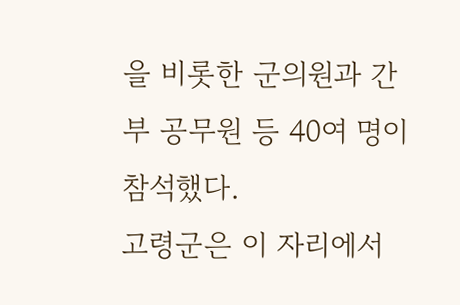을 비롯한 군의원과 간부 공무원 등 40여 명이 참석했다.
고령군은 이 자리에서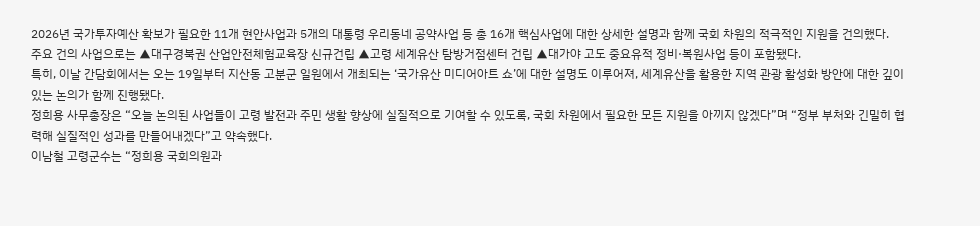2026년 국가투자예산 확보가 필요한 11개 현안사업과 5개의 대통령 우리동네 공약사업 등 총 16개 핵심사업에 대한 상세한 설명과 함께 국회 차원의 적극적인 지원을 건의했다.
주요 건의 사업으로는 ▲대구경북권 산업안전체험교육장 신규건립 ▲고령 세계유산 탐방거점센터 건립 ▲대가야 고도 중요유적 정비·복원사업 등이 포함됐다.
특히, 이날 간담회에서는 오는 19일부터 지산동 고분군 일원에서 개최되는 ‘국가유산 미디어아트 쇼’에 대한 설명도 이루어져, 세계유산을 활용한 지역 관광 활성화 방안에 대한 깊이 있는 논의가 함께 진행됐다.
정희용 사무총장은 “오늘 논의된 사업들이 고령 발전과 주민 생활 향상에 실질적으로 기여할 수 있도록, 국회 차원에서 필요한 모든 지원을 아끼지 않겠다”며 “정부 부처와 긴밀히 협력해 실질적인 성과를 만들어내겠다”고 약속했다.
이남철 고령군수는 “정희용 국회의원과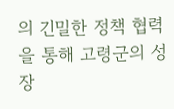의 긴밀한 정책 협력을 통해 고령군의 성장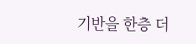기반을 한층 더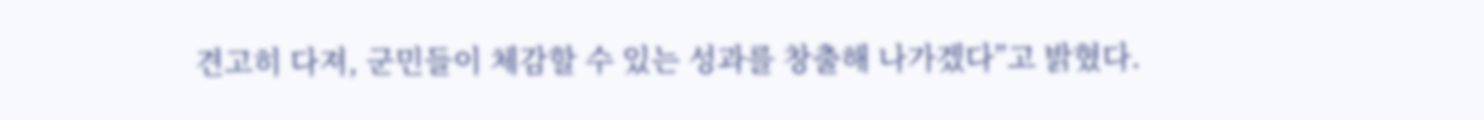견고히 다져, 군민들이 체감할 수 있는 성과를 창출해 나가겠다”고 밝혔다.